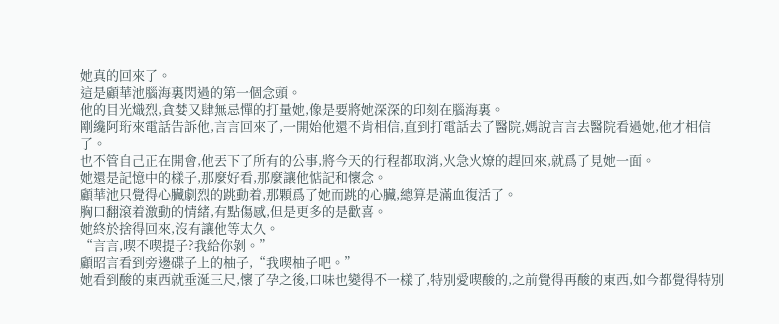她真的回來了。
這是顧華池腦海裏閃過的第一個念頭。
他的目光熾烈,貪婪又肆無忌憚的打量她,像是要將她深深的印刻在腦海裏。
剛纔阿珩來電話告訴他,言言回來了,一開始他還不肯相信,直到打電話去了醫院,媽說言言去醫院看過她,他才相信了。
也不管自己正在開會,他丟下了所有的公事,將今天的行程都取消,火急火燎的趕回來,就爲了見她一面。
她還是記憶中的樣子,那麼好看,那麼讓他惦記和懷念。
顧華池只覺得心臟劇烈的跳動着,那顆爲了她而跳的心臟,總算是滿血復活了。
胸口翻滾着激動的情緒,有點傷感,但是更多的是歡喜。
她終於捨得回來,沒有讓他等太久。
“言言,喫不喫提子?我給你剝。”
顧昭言看到旁邊碟子上的柚子,“我喫柚子吧。”
她看到酸的東西就垂涎三尺,懷了孕之後,口味也變得不一樣了,特別愛喫酸的,之前覺得再酸的東西,如今都覺得特別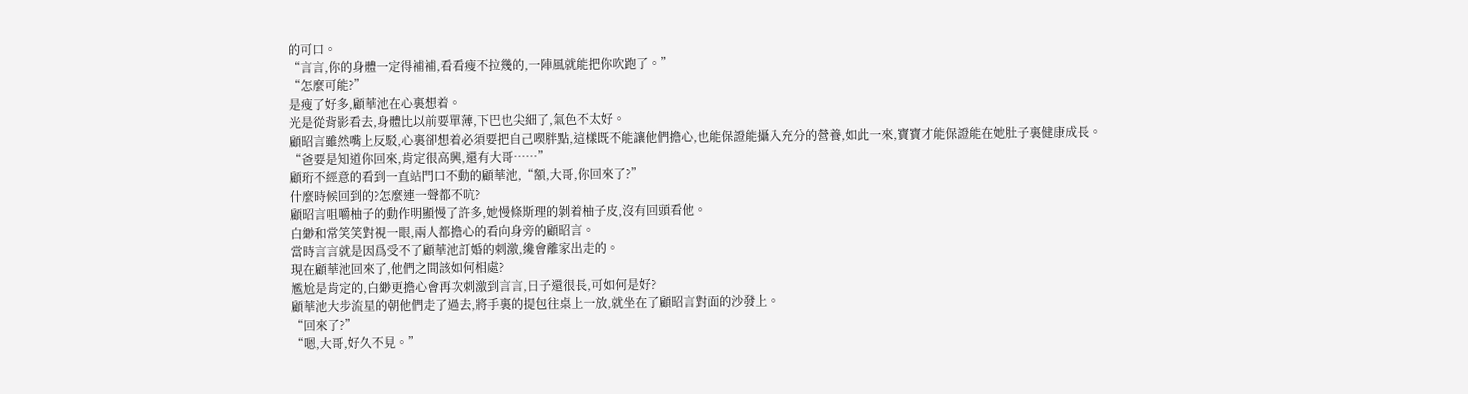的可口。
“言言,你的身體一定得補補,看看瘦不拉幾的,一陣風就能把你吹跑了。”
“怎麼可能?”
是瘦了好多,顧華池在心裏想着。
光是從背影看去,身體比以前要單薄,下巴也尖細了,氣色不太好。
顧昭言雖然嘴上反駁,心裏卻想着必須要把自己喫胖點,這樣既不能讓他們擔心,也能保證能攝入充分的營養,如此一來,寶寶才能保證能在她肚子裏健康成長。
“爸要是知道你回來,肯定很高興,還有大哥……”
顧珩不經意的看到一直站門口不動的顧華池,“額,大哥,你回來了?”
什麼時候回到的?怎麼連一聲都不吭?
顧昭言咀嚼柚子的動作明顯慢了許多,她慢條斯理的剝着柚子皮,沒有回頭看他。
白緲和常笑笑對視一眼,兩人都擔心的看向身旁的顧昭言。
當時言言就是因爲受不了顧華池訂婚的刺激,纔會離家出走的。
現在顧華池回來了,他們之間該如何相處?
尷尬是肯定的,白緲更擔心會再次刺激到言言,日子還很長,可如何是好?
顧華池大步流星的朝他們走了過去,將手裏的提包往桌上一放,就坐在了顧昭言對面的沙發上。
“回來了?”
“嗯,大哥,好久不見。”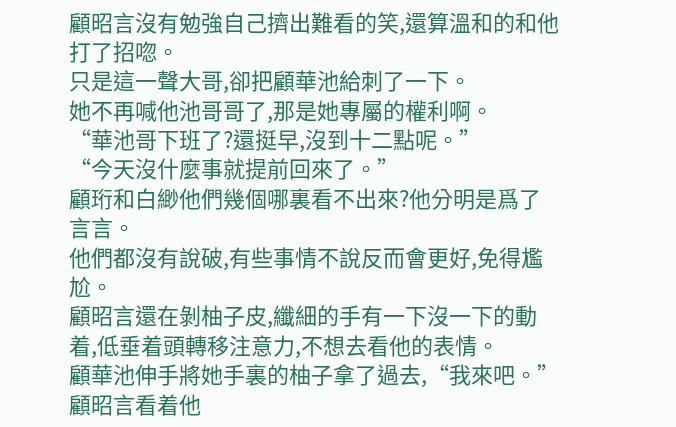顧昭言沒有勉強自己擠出難看的笑,還算溫和的和他打了招唿。
只是這一聲大哥,卻把顧華池給刺了一下。
她不再喊他池哥哥了,那是她專屬的權利啊。
“華池哥下班了?還挺早,沒到十二點呢。”
“今天沒什麼事就提前回來了。”
顧珩和白緲他們幾個哪裏看不出來?他分明是爲了言言。
他們都沒有說破,有些事情不說反而會更好,免得尷尬。
顧昭言還在剝柚子皮,纖細的手有一下沒一下的動着,低垂着頭轉移注意力,不想去看他的表情。
顧華池伸手將她手裏的柚子拿了過去,“我來吧。”
顧昭言看着他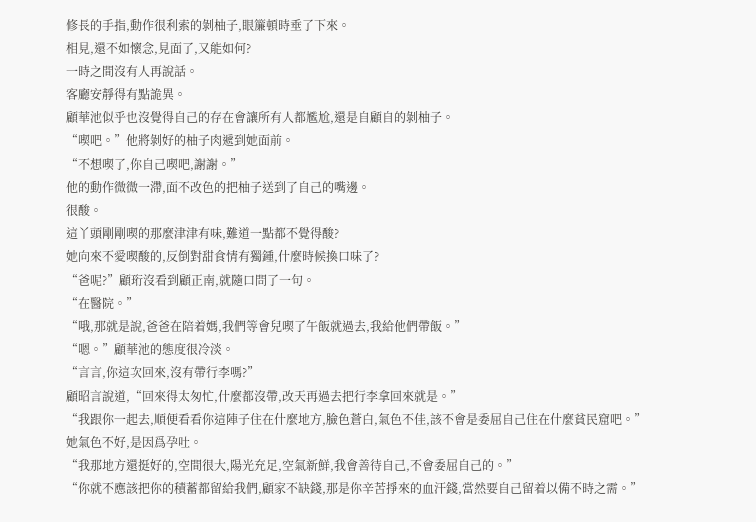修長的手指,動作很利索的剝柚子,眼簾頓時垂了下來。
相見,還不如懷念,見面了,又能如何?
一時之間沒有人再說話。
客廳安靜得有點詭異。
顧華池似乎也沒覺得自己的存在會讓所有人都尷尬,還是自顧自的剝柚子。
“喫吧。”他將剝好的柚子肉遞到她面前。
“不想喫了,你自己喫吧,謝謝。”
他的動作微微一滯,面不改色的把柚子送到了自己的嘴邊。
很酸。
這丫頭剛剛喫的那麼津津有味,難道一點都不覺得酸?
她向來不愛喫酸的,反倒對甜食情有獨鍾,什麼時候換口味了?
“爸呢?”顧珩沒看到顧正南,就隨口問了一句。
“在醫院。”
“哦,那就是說,爸爸在陪着媽,我們等會兒喫了午飯就過去,我給他們帶飯。”
“嗯。”顧華池的態度很冷淡。
“言言,你這次回來,沒有帶行李嗎?”
顧昭言說道,“回來得太匆忙,什麼都沒帶,改天再過去把行李拿回來就是。”
“我跟你一起去,順便看看你這陣子住在什麼地方,臉色蒼白,氣色不佳,該不會是委屈自己住在什麼貧民窟吧。”
她氣色不好,是因爲孕吐。
“我那地方還挺好的,空間很大,陽光充足,空氣新鮮,我會善待自己,不會委屈自己的。”
“你就不應該把你的積蓄都留給我們,顧家不缺錢,那是你辛苦掙來的血汗錢,當然要自己留着以備不時之需。”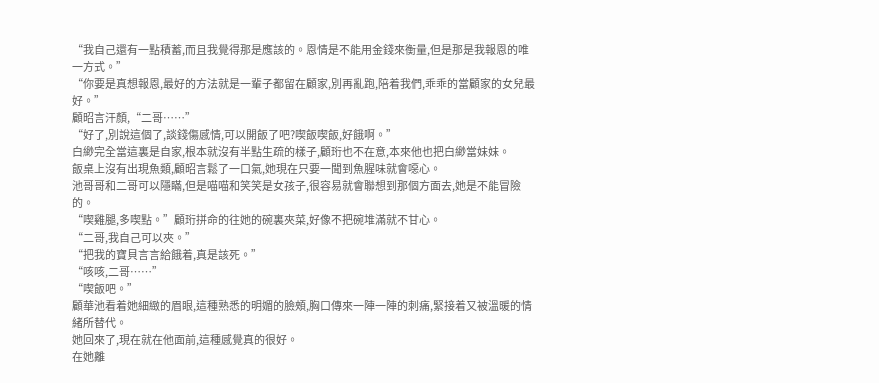“我自己還有一點積蓄,而且我覺得那是應該的。恩情是不能用金錢來衡量,但是那是我報恩的唯一方式。”
“你要是真想報恩,最好的方法就是一輩子都留在顧家,別再亂跑,陪着我們,乖乖的當顧家的女兒最好。”
顧昭言汗顏,“二哥……”
“好了,別說這個了,談錢傷感情,可以開飯了吧?喫飯喫飯,好餓啊。”
白緲完全當這裏是自家,根本就沒有半點生疏的樣子,顧珩也不在意,本來他也把白緲當妹妹。
飯桌上沒有出現魚類,顧昭言鬆了一口氣,她現在只要一聞到魚腥味就會噁心。
池哥哥和二哥可以隱瞞,但是喵喵和笑笑是女孩子,很容易就會聯想到那個方面去,她是不能冒險的。
“喫雞腿,多喫點。”顧珩拼命的往她的碗裏夾菜,好像不把碗堆滿就不甘心。
“二哥,我自己可以夾。”
“把我的寶貝言言給餓着,真是該死。”
“咳咳,二哥……”
“喫飯吧。”
顧華池看着她細緻的眉眼,這種熟悉的明媚的臉頰,胸口傳來一陣一陣的刺痛,緊接着又被溫暖的情緒所替代。
她回來了,現在就在他面前,這種感覺真的很好。
在她離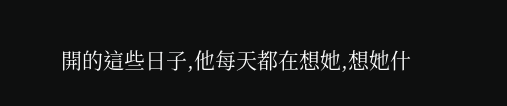開的這些日子,他每天都在想她,想她什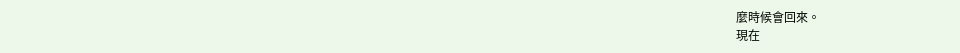麼時候會回來。
現在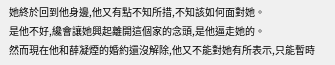她終於回到他身邊,他又有點不知所措,不知該如何面對她。
是他不好,纔會讓她興起離開這個家的念頭,是他逼走她的。
然而現在他和薛凝煙的婚約還沒解除,他又不能對她有所表示,只能暫時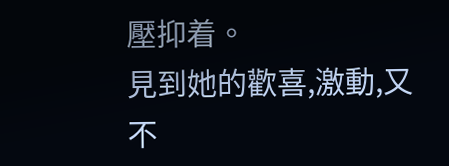壓抑着。
見到她的歡喜,激動,又不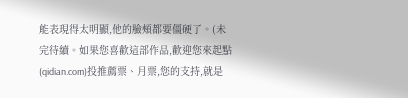能表現得太明顯,他的臉頰都要僵硬了。(未完待續。如果您喜歡這部作品,歡迎您來起點(qidian.com)投推薦票、月票,您的支持,就是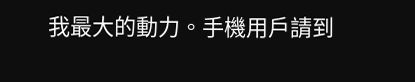我最大的動力。手機用戶請到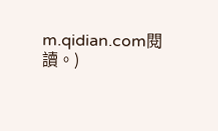m.qidian.com閱讀。)